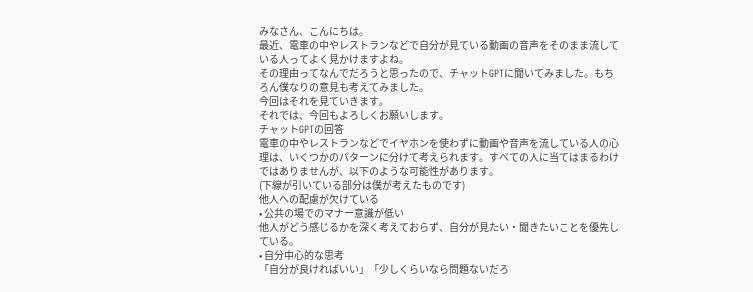みなさん、こんにちは。
最近、電車の中やレストランなどで自分が見ている動画の音声をそのまま流している人ってよく見かけますよね。
その理由ってなんでだろうと思ったので、チャットGPTに聞いてみました。もちろん僕なりの意見も考えてみました。
今回はそれを見ていきます。
それでは、今回もよろしくお願いします。
チャットGPTの回答
電車の中やレストランなどでイヤホンを使わずに動画や音声を流している人の心理は、いくつかのパターンに分けて考えられます。すべての人に当てはまるわけではありませんが、以下のような可能性があります。
(下線が引いている部分は僕が考えたものです)
他人への配慮が欠けている
• 公共の場でのマナー意識が低い
他人がどう感じるかを深く考えておらず、自分が見たい・聞きたいことを優先している。
• 自分中心的な思考
「自分が良ければいい」「少しくらいなら問題ないだろ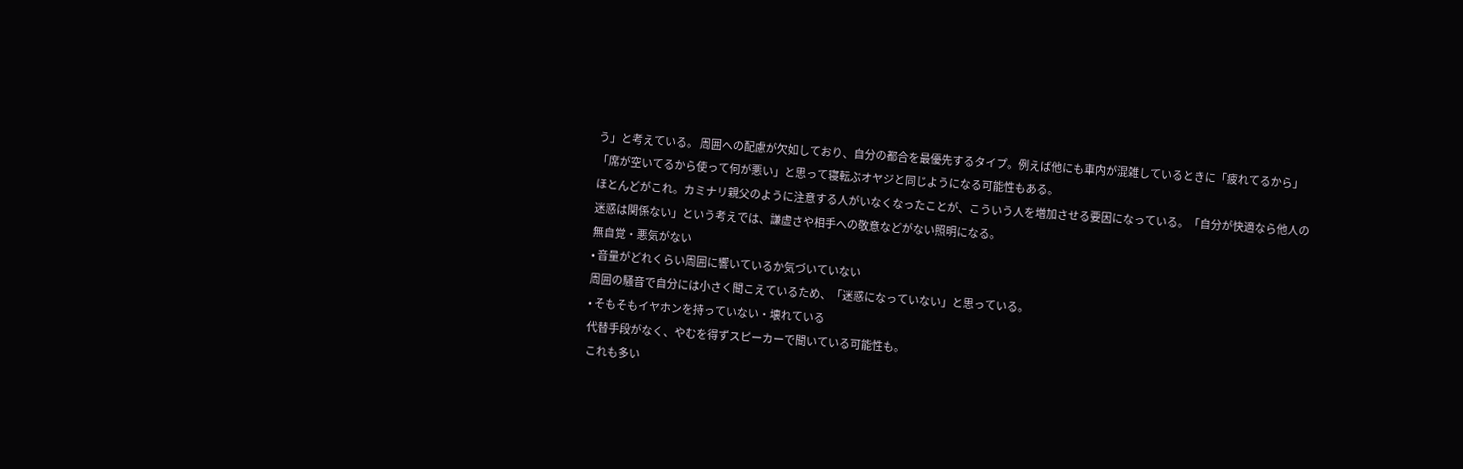う」と考えている。 周囲への配慮が欠如しており、自分の都合を最優先するタイプ。例えば他にも車内が混雑しているときに「疲れてるから」「席が空いてるから使って何が悪い」と思って寝転ぶオヤジと同じようになる可能性もある。
ほとんどがこれ。カミナリ親父のように注意する人がいなくなったことが、こういう人を増加させる要因になっている。「自分が快適なら他人の迷惑は関係ない」という考えでは、謙虚さや相手への敬意などがない照明になる。
無自覚・悪気がない
• 音量がどれくらい周囲に響いているか気づいていない
周囲の騒音で自分には小さく聞こえているため、「迷惑になっていない」と思っている。
• そもそもイヤホンを持っていない・壊れている
代替手段がなく、やむを得ずスピーカーで聞いている可能性も。
これも多い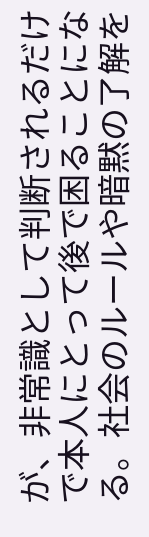が、非常識として判断されるだけで本人にとって後で困ることになる。社会のルールや暗黙の了解を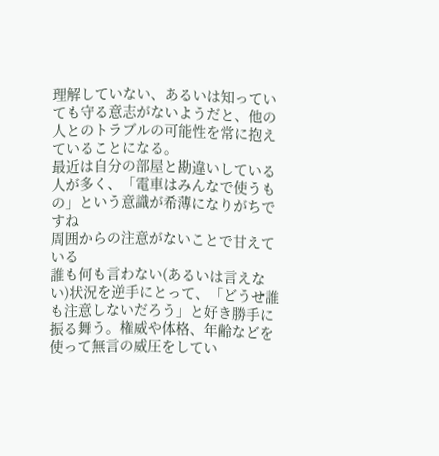理解していない、あるいは知っていても守る意志がないようだと、他の人とのトラブルの可能性を常に抱えていることになる。
最近は自分の部屋と勘違いしている人が多く、「電車はみんなで使うもの」という意識が希薄になりがちですね
周囲からの注意がないことで甘えている
誰も何も言わない(あるいは言えない)状況を逆手にとって、「どうせ誰も注意しないだろう」と好き勝手に振る舞う。権威や体格、年齢などを使って無言の威圧をしてい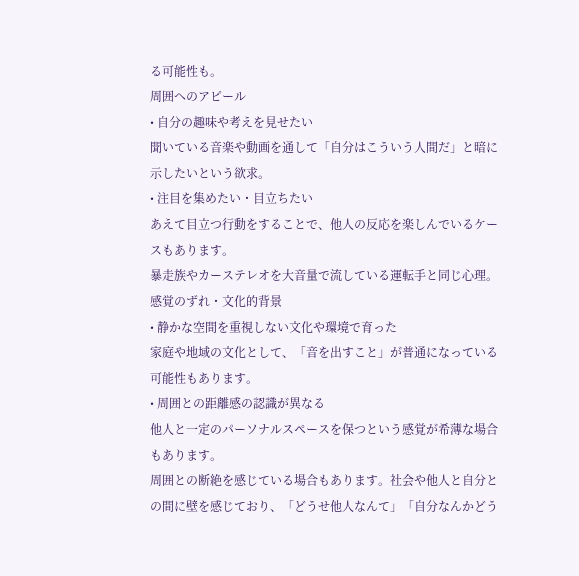る可能性も。
周囲へのアピール
• 自分の趣味や考えを見せたい
聞いている音楽や動画を通して「自分はこういう人間だ」と暗に示したいという欲求。
• 注目を集めたい・目立ちたい
あえて目立つ行動をすることで、他人の反応を楽しんでいるケースもあります。
暴走族やカーステレオを大音量で流している運転手と同じ心理。
感覚のずれ・文化的背景
• 静かな空間を重視しない文化や環境で育った
家庭や地域の文化として、「音を出すこと」が普通になっている可能性もあります。
• 周囲との距離感の認識が異なる
他人と一定のパーソナルスペースを保つという感覚が希薄な場合もあります。
周囲との断絶を感じている場合もあります。社会や他人と自分との間に壁を感じており、「どうせ他人なんて」「自分なんかどう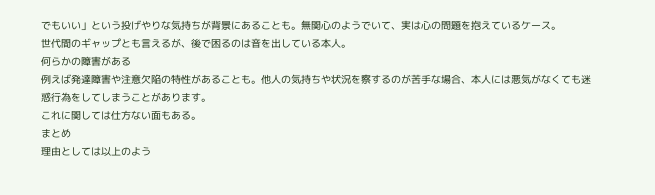でもいい」という投げやりな気持ちが背景にあることも。無関心のようでいて、実は心の問題を抱えているケース。
世代間のギャップとも言えるが、後で困るのは音を出している本人。
何らかの障害がある
例えば発達障害や注意欠陥の特性があることも。他人の気持ちや状況を察するのが苦手な場合、本人には悪気がなくても迷惑行為をしてしまうことがあります。
これに関しては仕方ない面もある。
まとめ
理由としては以上のよう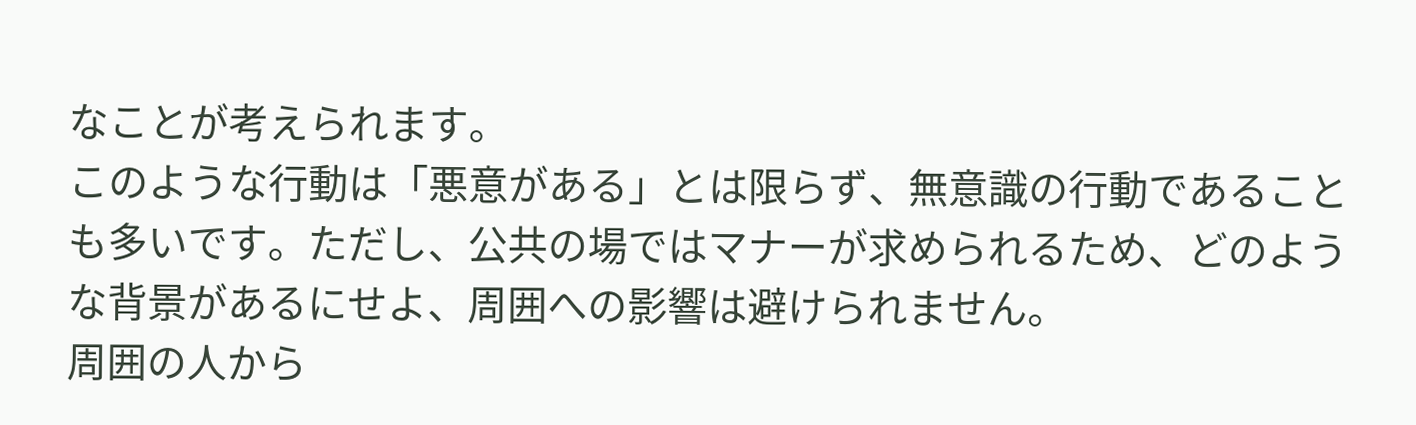なことが考えられます。
このような行動は「悪意がある」とは限らず、無意識の行動であることも多いです。ただし、公共の場ではマナーが求められるため、どのような背景があるにせよ、周囲への影響は避けられません。
周囲の人から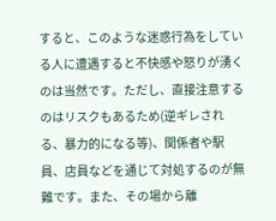すると、このような迷惑行為をしている人に遭遇すると不快感や怒りが湧くのは当然です。ただし、直接注意するのはリスクもあるため(逆ギレされる、暴力的になる等)、関係者や駅員、店員などを通じて対処するのが無難です。また、その場から離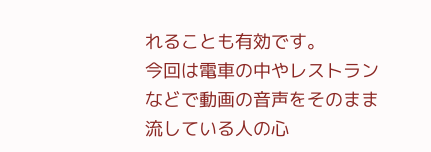れることも有効です。
今回は電車の中やレストランなどで動画の音声をそのまま流している人の心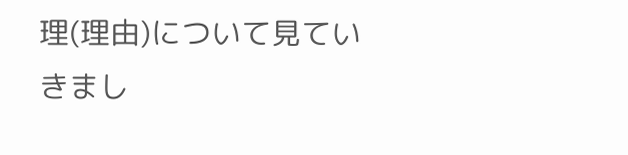理(理由)について見ていきまし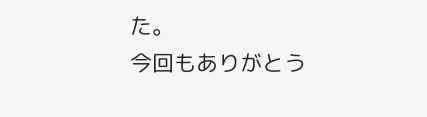た。
今回もありがとう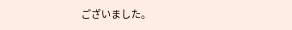ございました。